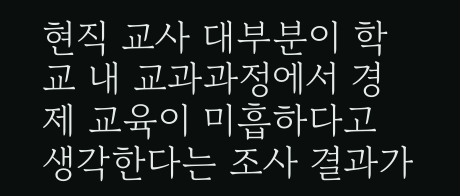현직 교사 대부분이 학교 내 교과과정에서 경제 교육이 미흡하다고 생각한다는 조사 결과가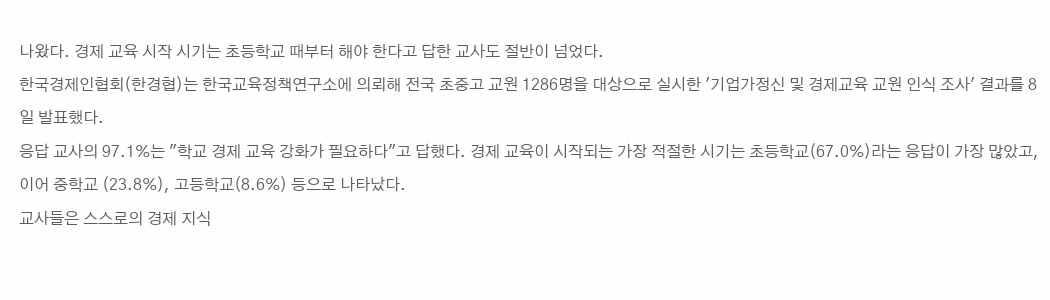나왔다. 경제 교육 시작 시기는 초등학교 때부터 해야 한다고 답한 교사도 절반이 넘었다.
한국경제인협회(한경협)는 한국교육정책연구소에 의뢰해 전국 초중고 교원 1286명을 대상으로 실시한 '기업가정신 및 경제교육 교원 인식 조사' 결과를 8일 발표했다.
응답 교사의 97.1%는 "학교 경제 교육 강화가 필요하다"고 답했다. 경제 교육이 시작되는 가장 적절한 시기는 초등학교(67.0%)라는 응답이 가장 많았고, 이어 중학교 (23.8%), 고등학교(8.6%) 등으로 나타났다.
교사들은 스스로의 경제 지식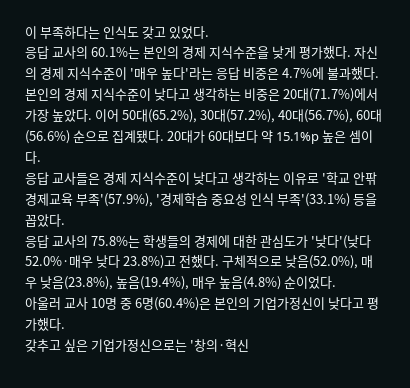이 부족하다는 인식도 갖고 있었다.
응답 교사의 60.1%는 본인의 경제 지식수준을 낮게 평가했다. 자신의 경제 지식수준이 '매우 높다'라는 응답 비중은 4.7%에 불과했다.
본인의 경제 지식수준이 낮다고 생각하는 비중은 20대(71.7%)에서 가장 높았다. 이어 50대(65.2%), 30대(57.2%), 40대(56.7%), 60대(56.6%) 순으로 집계됐다. 20대가 60대보다 약 15.1%p 높은 셈이다.
응답 교사들은 경제 지식수준이 낮다고 생각하는 이유로 '학교 안팎 경제교육 부족'(57.9%), '경제학습 중요성 인식 부족'(33.1%) 등을 꼽았다.
응답 교사의 75.8%는 학생들의 경제에 대한 관심도가 '낮다'(낮다 52.0%·매우 낮다 23.8%)고 전했다. 구체적으로 낮음(52.0%), 매우 낮음(23.8%), 높음(19.4%), 매우 높음(4.8%) 순이었다.
아울러 교사 10명 중 6명(60.4%)은 본인의 기업가정신이 낮다고 평가했다.
갖추고 싶은 기업가정신으로는 '창의·혁신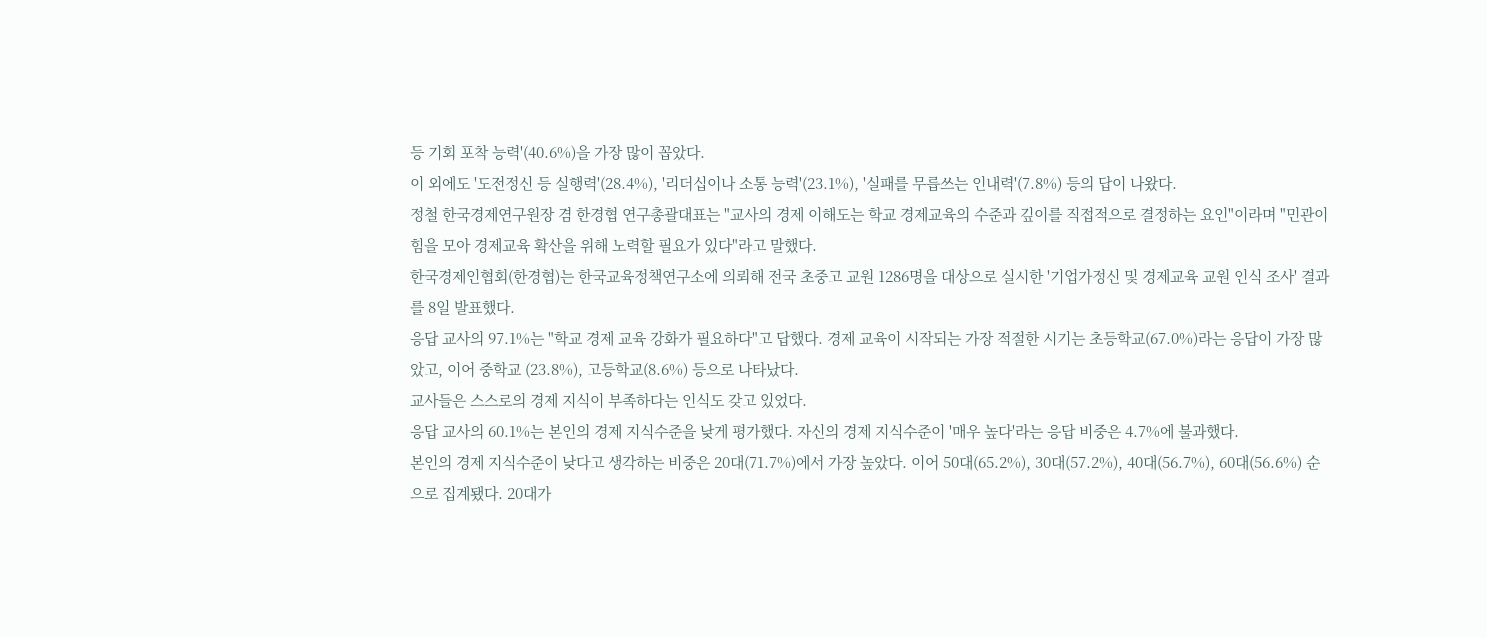등 기회 포착 능력'(40.6%)을 가장 많이 꼽았다.
이 외에도 '도전정신 등 실행력'(28.4%), '리더십이나 소통 능력'(23.1%), '실패를 무릅쓰는 인내력'(7.8%) 등의 답이 나왔다.
정철 한국경제연구원장 겸 한경협 연구총괄대표는 "교사의 경제 이해도는 학교 경제교육의 수준과 깊이를 직접적으로 결정하는 요인"이라며 "민관이 힘을 모아 경제교육 확산을 위해 노력할 필요가 있다"라고 말했다.
한국경제인협회(한경협)는 한국교육정책연구소에 의뢰해 전국 초중고 교원 1286명을 대상으로 실시한 '기업가정신 및 경제교육 교원 인식 조사' 결과를 8일 발표했다.
응답 교사의 97.1%는 "학교 경제 교육 강화가 필요하다"고 답했다. 경제 교육이 시작되는 가장 적절한 시기는 초등학교(67.0%)라는 응답이 가장 많았고, 이어 중학교 (23.8%), 고등학교(8.6%) 등으로 나타났다.
교사들은 스스로의 경제 지식이 부족하다는 인식도 갖고 있었다.
응답 교사의 60.1%는 본인의 경제 지식수준을 낮게 평가했다. 자신의 경제 지식수준이 '매우 높다'라는 응답 비중은 4.7%에 불과했다.
본인의 경제 지식수준이 낮다고 생각하는 비중은 20대(71.7%)에서 가장 높았다. 이어 50대(65.2%), 30대(57.2%), 40대(56.7%), 60대(56.6%) 순으로 집계됐다. 20대가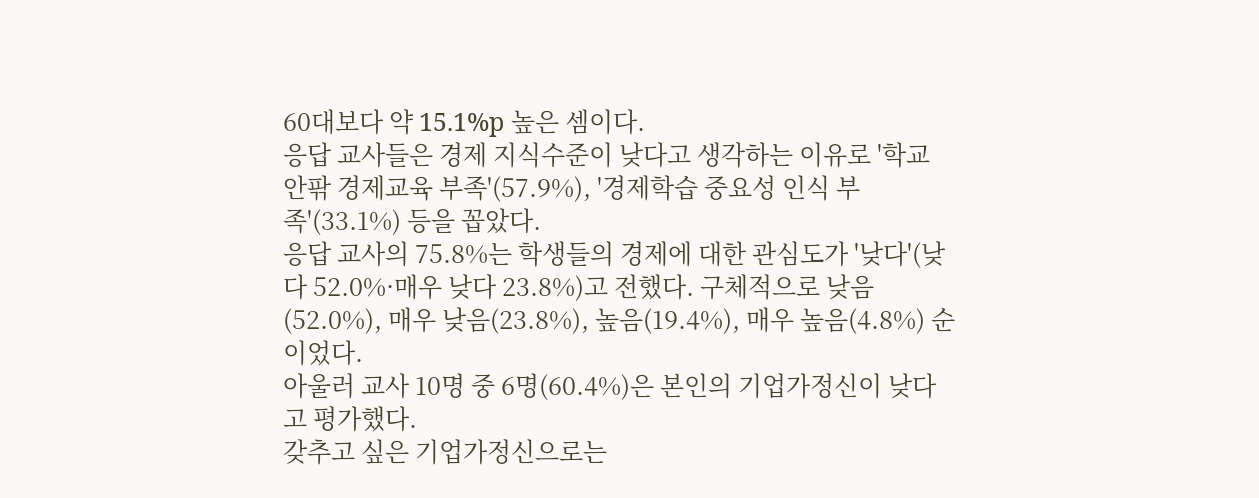60대보다 약 15.1%p 높은 셈이다.
응답 교사들은 경제 지식수준이 낮다고 생각하는 이유로 '학교 안팎 경제교육 부족'(57.9%), '경제학습 중요성 인식 부족'(33.1%) 등을 꼽았다.
응답 교사의 75.8%는 학생들의 경제에 대한 관심도가 '낮다'(낮다 52.0%·매우 낮다 23.8%)고 전했다. 구체적으로 낮음(52.0%), 매우 낮음(23.8%), 높음(19.4%), 매우 높음(4.8%) 순이었다.
아울러 교사 10명 중 6명(60.4%)은 본인의 기업가정신이 낮다고 평가했다.
갖추고 싶은 기업가정신으로는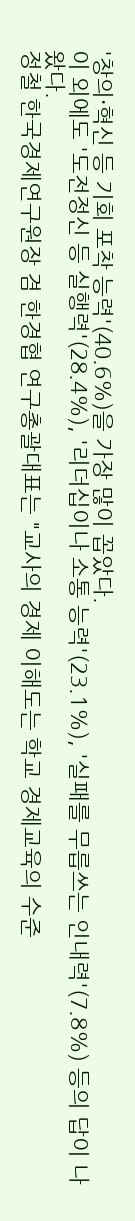'창의·혁신 등 기회 포착 능력'(40.6%)을 가장 많이 꼽았다.
이 외에도 '도전정신 등 실행력'(28.4%), '리더십이나 소통 능력'(23.1%), '실패를 무릅쓰는 인내력'(7.8%) 등의 답이 나왔다.
정철 한국경제연구원장 겸 한경협 연구총괄대표는 "교사의 경제 이해도는 학교 경제교육의 수준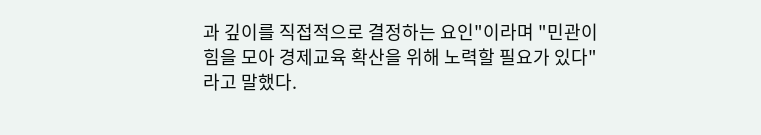과 깊이를 직접적으로 결정하는 요인"이라며 "민관이 힘을 모아 경제교육 확산을 위해 노력할 필요가 있다"라고 말했다.